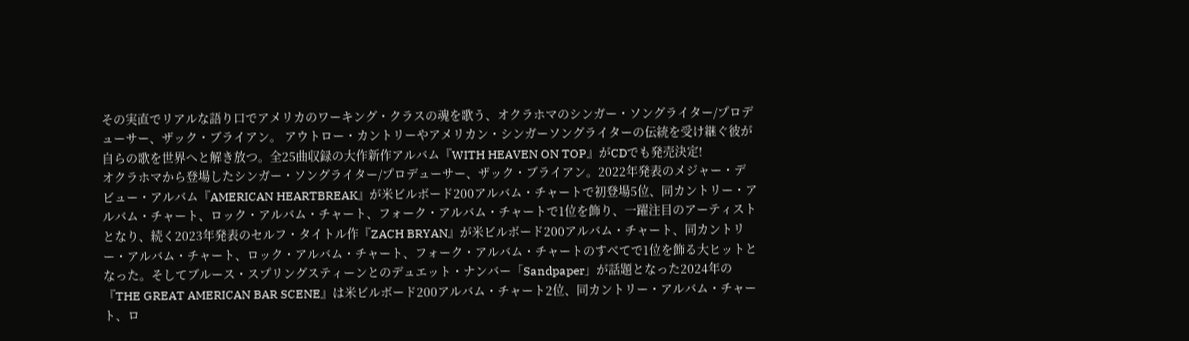その実直でリアルな語り口でアメリカのワーキング・クラスの魂を歌う、オクラホマのシンガー・ソングライター/プロデューサー、ザック・ブライアン。 アウトロー・カントリーやアメリカン・シンガーソングライターの伝統を受け継ぐ彼が自らの歌を世界へと解き放つ。全25曲収録の大作新作アルバム『WITH HEAVEN ON TOP』がCDでも発売決定!
オクラホマから登場したシンガー・ソングライター/プロデューサー、ザック・ブライアン。2022年発表のメジャー・デビュー・アルバム『AMERICAN HEARTBREAK』が米ビルボード200アルバム・チャートで初登場5位、同カントリー・アルバム・チャート、ロック・アルバム・チャート、フォーク・アルバム・チャートで1位を飾り、一躍注目のアーティストとなり、続く2023年発表のセルフ・タイトル作『ZACH BRYAN』が米ビルボード200アルバム・チャート、同カントリー・アルバム・チャート、ロック・アルバム・チャート、フォーク・アルバム・チャートのすべてで1位を飾る大ヒットとなった。そしてブルース・スプリングスティーンとのデュエット・ナンバー「Sandpaper」が話題となった2024年の『THE GREAT AMERICAN BAR SCENE』は米ビルボード200アルバム・チャート2位、同カントリー・アルバム・チャート、ロ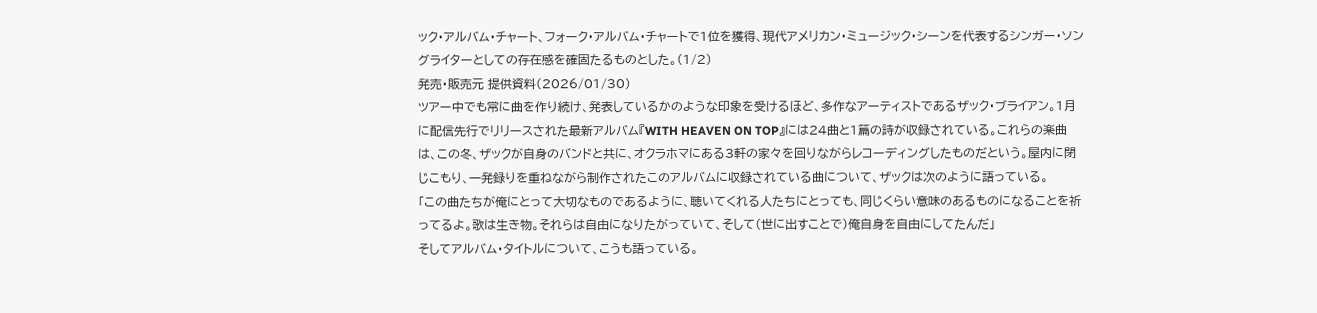ック・アルバム・チャート、フォーク・アルバム・チャートで1位を獲得、現代アメリカン・ミュージック・シーンを代表するシンガー・ソングライターとしての存在感を確固たるものとした。(1/2)
発売・販売元 提供資料(2026/01/30)
ツアー中でも常に曲を作り続け、発表しているかのような印象を受けるほど、多作なアーティストであるザック・ブライアン。1月に配信先行でリリースされた最新アルバム『WITH HEAVEN ON TOP』には24曲と1篇の詩が収録されている。これらの楽曲は、この冬、ザックが自身のバンドと共に、オクラホマにある3軒の家々を回りながらレコーディングしたものだという。屋内に閉じこもり、一発録りを重ねながら制作されたこのアルバムに収録されている曲について、ザックは次のように語っている。
「この曲たちが俺にとって大切なものであるように、聴いてくれる人たちにとっても、同じくらい意味のあるものになることを祈ってるよ。歌は生き物。それらは自由になりたがっていて、そして(世に出すことで)俺自身を自由にしてたんだ」
そしてアルバム・タイトルについて、こうも語っている。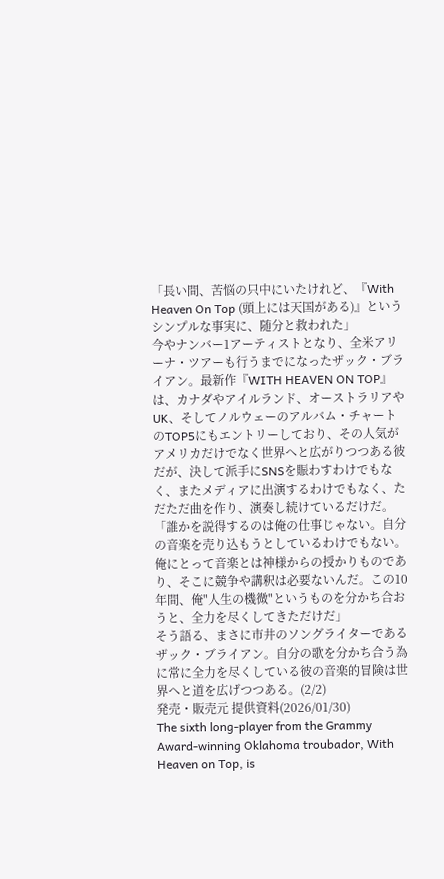「長い間、苦悩の只中にいたけれど、『With Heaven On Top (頭上には天国がある)』というシンプルな事実に、随分と救われた」
今やナンバー1アーティストとなり、全米アリーナ・ツアーも行うまでになったザック・ブライアン。最新作『WITH HEAVEN ON TOP』は、カナダやアイルランド、オーストラリアやUK、そしてノルウェーのアルバム・チャートのTOP5にもエントリーしており、その人気がアメリカだけでなく世界へと広がりつつある彼だが、決して派手にSNSを賑わすわけでもなく、またメディアに出演するわけでもなく、ただただ曲を作り、演奏し続けているだけだ。
「誰かを説得するのは俺の仕事じゃない。自分の音楽を売り込もうとしているわけでもない。俺にとって音楽とは神様からの授かりものであり、そこに競争や講釈は必要ないんだ。この10年間、俺"人生の機微"というものを分かち合おうと、全力を尽くしてきただけだ」
そう語る、まさに市井のソングライターであるザック・ブライアン。自分の歌を分かち合う為に常に全力を尽くしている彼の音楽的冒険は世界へと道を広げつつある。(2/2)
発売・販売元 提供資料(2026/01/30)
The sixth long-player from the Grammy Award-winning Oklahoma troubador, With Heaven on Top, is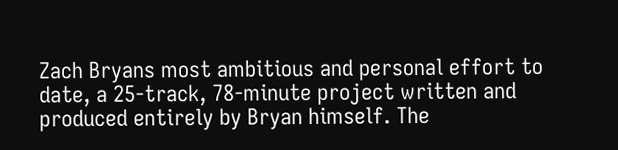Zach Bryans most ambitious and personal effort to date, a 25‑track, 78‑minute project written and produced entirely by Bryan himself. The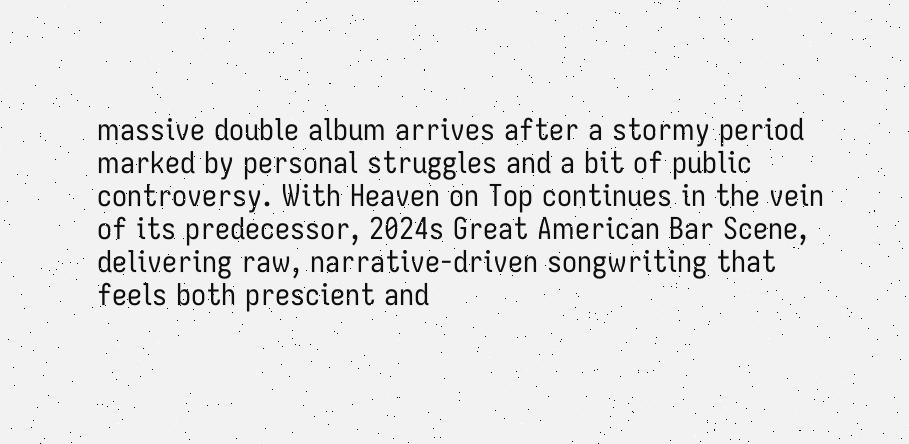massive double album arrives after a stormy period marked by personal struggles and a bit of public controversy. With Heaven on Top continues in the vein of its predecessor, 2024s Great American Bar Scene, delivering raw, narrative‑driven songwriting that feels both prescient and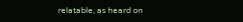relatable, as heard on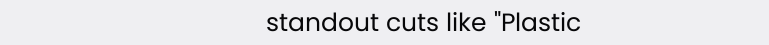standout cuts like "Plastic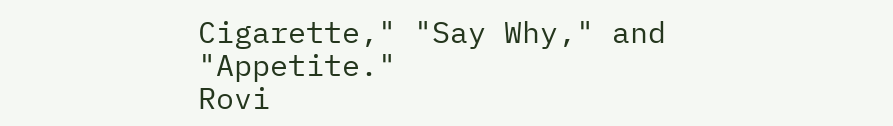Cigarette," "Say Why," and "Appetite."
Rovi